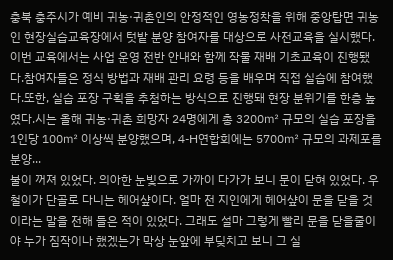충북 충주시가 예비 귀농·귀촌인의 안정적인 영농정착을 위해 중앙탑면 귀농인 현장실습교육장에서 텃밭 분양 참여자를 대상으로 사전교육을 실시했다.이번 교육에서는 사업 운영 전반 안내와 함께 작물 재배 기초교육이 진행됐다.참여자들은 정식 방법과 재배 관리 요령 등을 배우며 직접 실습에 참여했다.또한, 실습 포장 구획을 추첨하는 방식으로 진행돼 현장 분위기를 한층 높였다.시는 올해 귀농·귀촌 희망자 24명에게 총 3200㎡ 규모의 실습 포장을 1인당 100㎡ 이상씩 분양했으며, 4-H연합회에는 5700㎡ 규모의 과제포를 분양...
불이 꺼져 있었다. 의아한 눈빛으로 가까이 다가가 보니 문이 닫혀 있었다. 우철이가 단골로 다니는 헤어샾이다. 얼마 전 지인에게 헤어샾이 문을 닫을 것이라는 말을 전해 들은 적이 있었다. 그래도 설마 그렇게 빨리 문을 닫을줄이야 누가 짐작이나 했겠는가 막상 눈앞에 부딪치고 보니 그 실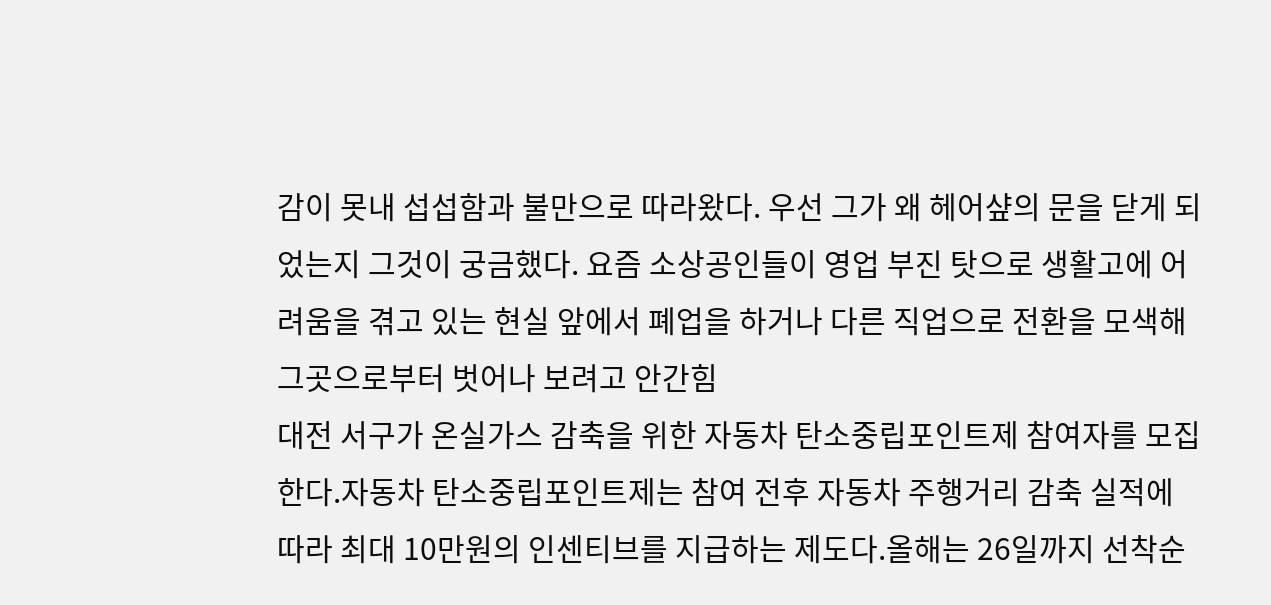감이 못내 섭섭함과 불만으로 따라왔다. 우선 그가 왜 헤어샾의 문을 닫게 되었는지 그것이 궁금했다. 요즘 소상공인들이 영업 부진 탓으로 생활고에 어려움을 겪고 있는 현실 앞에서 폐업을 하거나 다른 직업으로 전환을 모색해 그곳으로부터 벗어나 보려고 안간힘
대전 서구가 온실가스 감축을 위한 자동차 탄소중립포인트제 참여자를 모집한다.자동차 탄소중립포인트제는 참여 전후 자동차 주행거리 감축 실적에 따라 최대 10만원의 인센티브를 지급하는 제도다.올해는 26일까지 선착순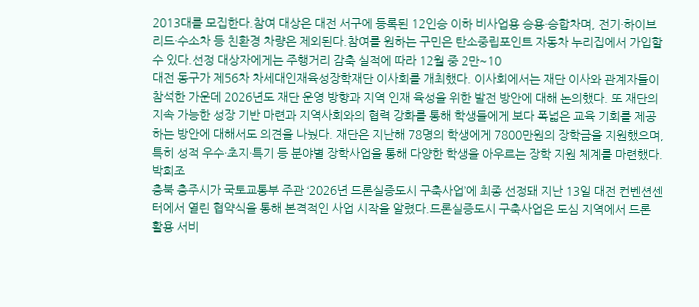2013대를 모집한다.참여 대상은 대전 서구에 등록된 12인승 이하 비사업용 승용·승합차며, 전기·하이브리드·수소차 등 친환경 차량은 제외된다.참여를 원하는 구민은 탄소중립포인트 자동차 누리집에서 가입할 수 있다.선정 대상자에게는 주행거리 감축 실적에 따라 12월 중 2만~10
대전 동구가 제56차 차세대인재육성장학재단 이사회를 개최했다. 이사회에서는 재단 이사와 관계자들이 참석한 가운데 2026년도 재단 운영 방향과 지역 인재 육성을 위한 발전 방안에 대해 논의했다. 또 재단의 지속 가능한 성장 기반 마련과 지역사회와의 협력 강화를 통해 학생들에게 보다 폭넓은 교육 기회를 제공하는 방안에 대해서도 의견을 나눴다. 재단은 지난해 78명의 학생에게 7800만원의 장학금을 지원했으며, 특히 성적 우수·초지·특기 등 분야별 장학사업을 통해 다양한 학생을 아우르는 장학 지원 체계를 마련했다. 박희조
충북 충주시가 국토교통부 주관 ‘2026년 드론실증도시 구축사업’에 최종 선정돼 지난 13일 대전 컨벤션센터에서 열린 협약식을 통해 본격적인 사업 시작을 알렸다.드론실증도시 구축사업은 도심 지역에서 드론 활용 서비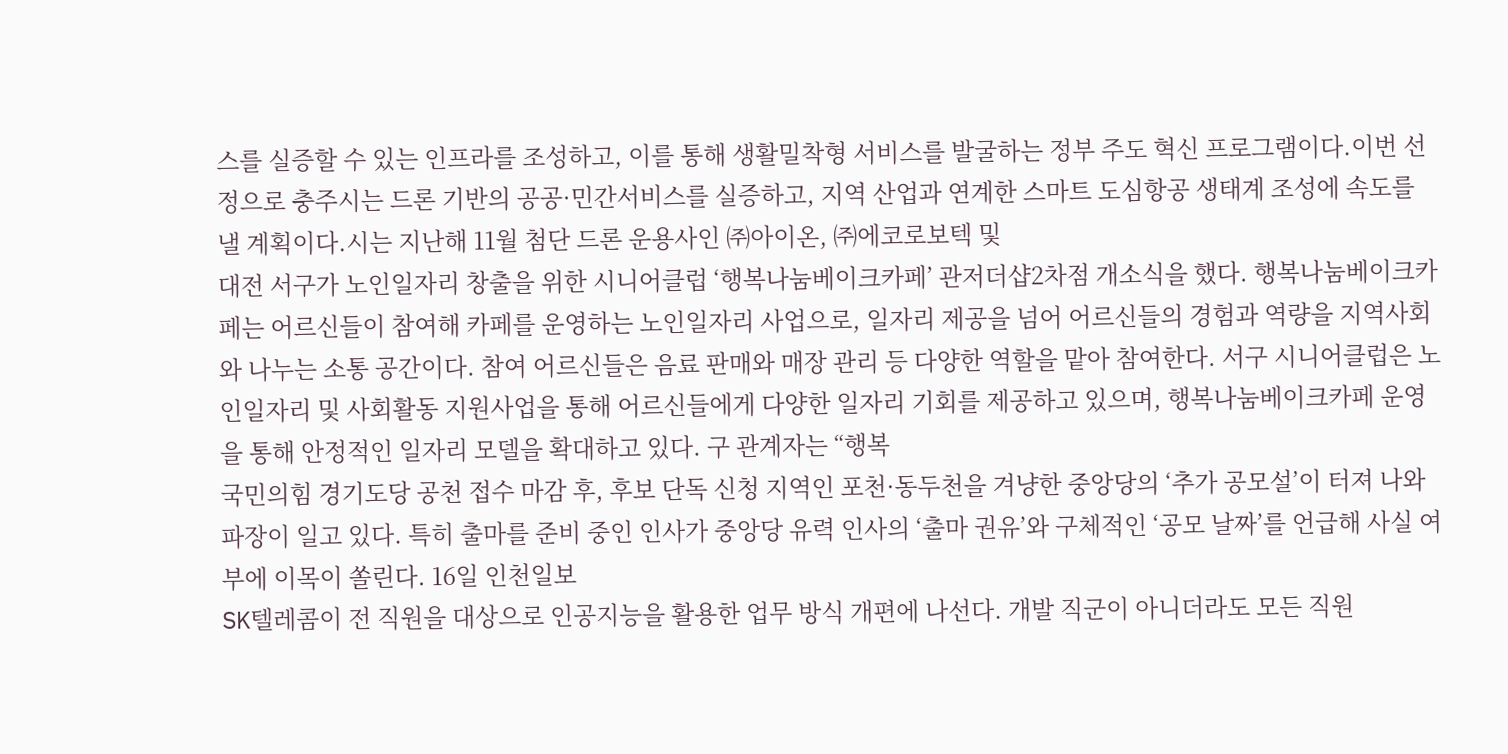스를 실증할 수 있는 인프라를 조성하고, 이를 통해 생활밀착형 서비스를 발굴하는 정부 주도 혁신 프로그램이다.이번 선정으로 충주시는 드론 기반의 공공·민간서비스를 실증하고, 지역 산업과 연계한 스마트 도심항공 생태계 조성에 속도를 낼 계획이다.시는 지난해 11월 첨단 드론 운용사인 ㈜아이온, ㈜에코로보텍 및
대전 서구가 노인일자리 창출을 위한 시니어클럽 ‘행복나눔베이크카페’ 관저더샵2차점 개소식을 했다. 행복나눔베이크카페는 어르신들이 참여해 카페를 운영하는 노인일자리 사업으로, 일자리 제공을 넘어 어르신들의 경험과 역량을 지역사회와 나누는 소통 공간이다. 참여 어르신들은 음료 판매와 매장 관리 등 다양한 역할을 맡아 참여한다. 서구 시니어클럽은 노인일자리 및 사회활동 지원사업을 통해 어르신들에게 다양한 일자리 기회를 제공하고 있으며, 행복나눔베이크카페 운영을 통해 안정적인 일자리 모델을 확대하고 있다. 구 관계자는 “행복
국민의힘 경기도당 공천 접수 마감 후, 후보 단독 신청 지역인 포천·동두천을 겨냥한 중앙당의 ‘추가 공모설’이 터져 나와 파장이 일고 있다. 특히 출마를 준비 중인 인사가 중앙당 유력 인사의 ‘출마 권유’와 구체적인 ‘공모 날짜’를 언급해 사실 여부에 이목이 쏠린다. 16일 인천일보
SK텔레콤이 전 직원을 대상으로 인공지능을 활용한 업무 방식 개편에 나선다. 개발 직군이 아니더라도 모든 직원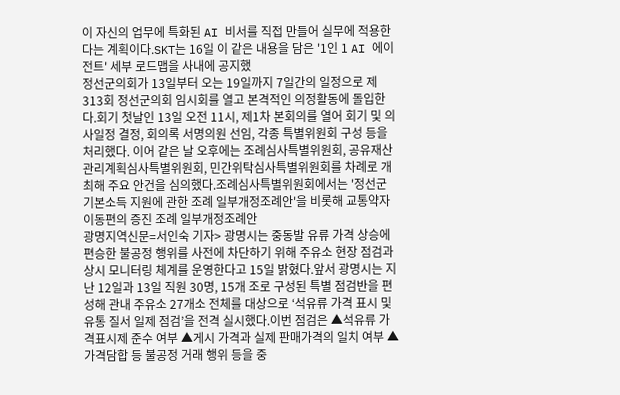이 자신의 업무에 특화된 AI 비서를 직접 만들어 실무에 적용한다는 계획이다.SKT는 16일 이 같은 내용을 담은 '1인 1 AI 에이전트' 세부 로드맵을 사내에 공지했
정선군의회가 13일부터 오는 19일까지 7일간의 일정으로 제313회 정선군의회 임시회를 열고 본격적인 의정활동에 돌입한다.회기 첫날인 13일 오전 11시, 제1차 본회의를 열어 회기 및 의사일정 결정, 회의록 서명의원 선임, 각종 특별위원회 구성 등을 처리했다. 이어 같은 날 오후에는 조례심사특별위원회, 공유재산관리계획심사특별위원회, 민간위탁심사특별위원회를 차례로 개최해 주요 안건을 심의했다.조례심사특별위원회에서는 '정선군 기본소득 지원에 관한 조례 일부개정조례안'을 비롯해 교통약자 이동편의 증진 조례 일부개정조례안
광명지역신문=서인숙 기자> 광명시는 중동발 유류 가격 상승에 편승한 불공정 행위를 사전에 차단하기 위해 주유소 현장 점검과 상시 모니터링 체계를 운영한다고 15일 밝혔다.앞서 광명시는 지난 12일과 13일 직원 30명, 15개 조로 구성된 특별 점검반을 편성해 관내 주유소 27개소 전체를 대상으로 ‘석유류 가격 표시 및 유통 질서 일제 점검’을 전격 실시했다.이번 점검은 ▲석유류 가격표시제 준수 여부 ▲게시 가격과 실제 판매가격의 일치 여부 ▲가격담합 등 불공정 거래 행위 등을 중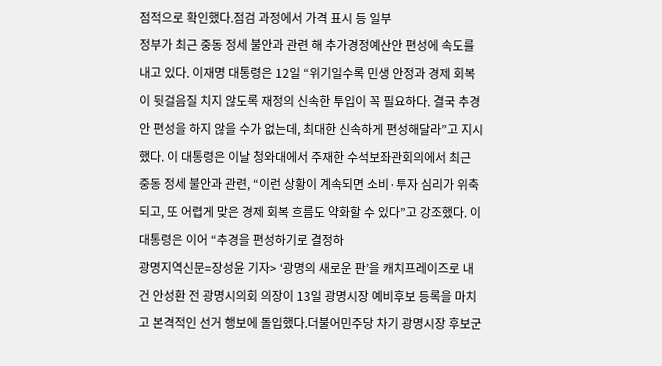점적으로 확인했다.점검 과정에서 가격 표시 등 일부
정부가 최근 중동 정세 불안과 관련 해 추가경정예산안 편성에 속도를 내고 있다. 이재명 대통령은 12일 “위기일수록 민생 안정과 경제 회복이 뒷걸음질 치지 않도록 재정의 신속한 투입이 꼭 필요하다. 결국 추경안 편성을 하지 않을 수가 없는데, 최대한 신속하게 편성해달라”고 지시했다. 이 대통령은 이날 청와대에서 주재한 수석보좌관회의에서 최근 중동 정세 불안과 관련, “이런 상황이 계속되면 소비·투자 심리가 위축되고, 또 어렵게 맞은 경제 회복 흐름도 약화할 수 있다”고 강조했다. 이 대통령은 이어 “추경을 편성하기로 결정하
광명지역신문=장성윤 기자> ‘광명의 새로운 판’을 캐치프레이즈로 내건 안성환 전 광명시의회 의장이 13일 광명시장 예비후보 등록을 마치고 본격적인 선거 행보에 돌입했다.더불어민주당 차기 광명시장 후보군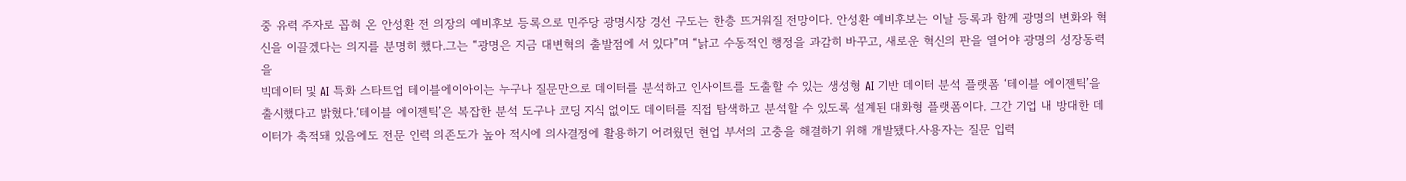중 유력 주자로 꼽혀 온 안성환 전 의장의 예비후보 등록으로 민주당 광명시장 경선 구도는 한층 뜨거워질 전망이다. 안성환 예비후보는 이날 등록과 함께 광명의 변화와 혁신을 이끌겠다는 의지를 분명히 했다.그는 “광명은 지금 대변혁의 출발점에 서 있다”며 “낡고 수동적인 행정을 과감히 바꾸고, 새로운 혁신의 판을 열어야 광명의 성장동력을
빅데이터 및 AI 특화 스타트업 테이블에이아이는 누구나 질문만으로 데이터를 분석하고 인사이트를 도출할 수 있는 생성형 AI 기반 데이터 분석 플랫폼 ‘테이블 에이젠틱’을 출시했다고 밝혔다.‘테이블 에이젠틱’은 복잡한 분석 도구나 코딩 지식 없이도 데이터를 직접 탐색하고 분석할 수 있도록 설계된 대화형 플랫폼이다. 그간 기업 내 방대한 데이터가 축적돼 있음에도 전문 인력 의존도가 높아 적시에 의사결정에 활용하기 어려웠던 현업 부서의 고충을 해결하기 위해 개발됐다.사용자는 질문 입력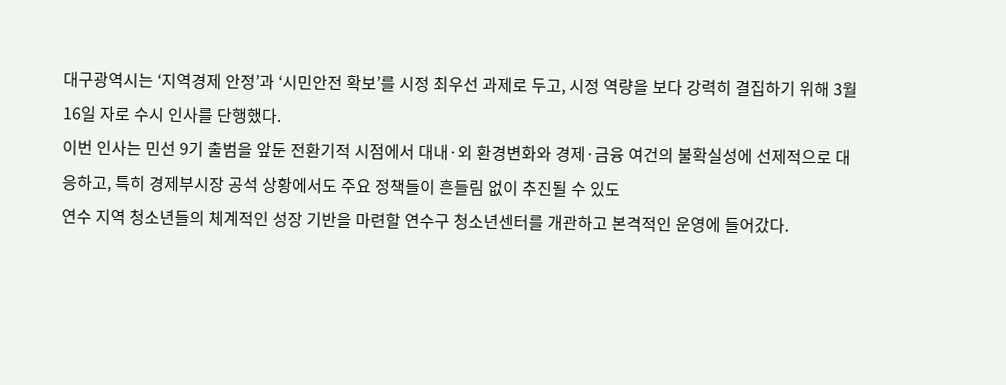대구광역시는 ‘지역경제 안정’과 ‘시민안전 확보’를 시정 최우선 과제로 두고, 시정 역량을 보다 강력히 결집하기 위해 3월 16일 자로 수시 인사를 단행했다.
이번 인사는 민선 9기 출범을 앞둔 전환기적 시점에서 대내·외 환경변화와 경제·금융 여건의 불확실성에 선제적으로 대응하고, 특히 경제부시장 공석 상황에서도 주요 정책들이 흔들림 없이 추진될 수 있도
연수 지역 청소년들의 체계적인 성장 기반을 마련할 연수구 청소년센터를 개관하고 본격적인 운영에 들어갔다.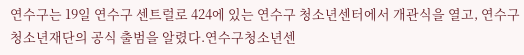연수구는 19일 연수구 센트럴로 424에 있는 연수구 청소년센터에서 개관식을 열고, 연수구 청소년재단의 공식 출범을 알렸다.연수구청소년센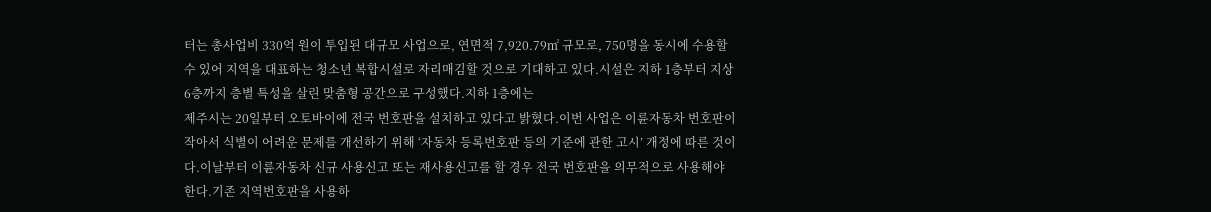터는 총사업비 330억 원이 투입된 대규모 사업으로, 연면적 7,920.79㎡ 규모로, 750명을 동시에 수용할 수 있어 지역을 대표하는 청소년 복합시설로 자리매김할 것으로 기대하고 있다.시설은 지하 1층부터 지상 6층까지 층별 특성을 살린 맞춤형 공간으로 구성했다.지하 1층에는
제주시는 20일부터 오토바이에 전국 번호판을 설치하고 있다고 밝혔다.이번 사업은 이륜자동차 번호판이 작아서 식별이 어려운 문제를 개선하기 위해 ‘자동차 등록번호판 등의 기준에 관한 고시’ 개정에 따른 것이다.이날부터 이륜자동차 신규 사용신고 또는 재사용신고를 할 경우 전국 번호판을 의무적으로 사용해야 한다.기존 지역번호판을 사용하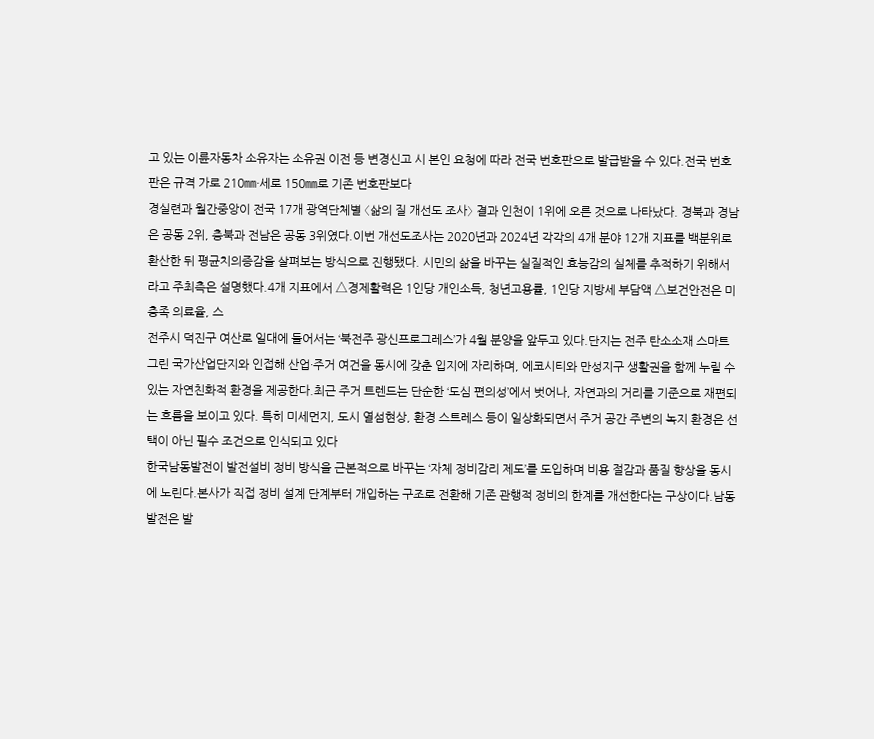고 있는 이륜자동차 소유자는 소유권 이전 등 변경신고 시 본인 요청에 따라 전국 번호판으로 발급받을 수 있다.전국 번호판은 규격 가로 210㎜·세로 150㎜로 기존 번호판보다
경실련과 월간중앙이 전국 17개 광역단체별 〈삶의 질 개선도 조사〉 결과 인천이 1위에 오른 것으로 나타났다. 경북과 경남은 공동 2위, 충북과 전남은 공동 3위였다.이번 개선도조사는 2020년과 2024년 각각의 4개 분야 12개 지표를 백분위로 환산한 뒤 평균치의증감을 살펴보는 방식으로 진행됐다. 시민의 삶을 바꾸는 실질적인 효능감의 실체를 추적하기 위해서라고 주최측은 설명했다.4개 지표에서 △경제활력은 1인당 개인소득, 청년고용률, 1인당 지방세 부담액 △보건안전은 미충족 의료율, 스
전주시 덕진구 여산로 일대에 들어서는 ‘북전주 광신프로그레스’가 4월 분양을 앞두고 있다.단지는 전주 탄소소재 스마트그린 국가산업단지와 인접해 산업·주거 여건을 동시에 갖춘 입지에 자리하며, 에코시티와 만성지구 생활권을 함께 누릴 수 있는 자연친화적 환경을 제공한다.최근 주거 트렌드는 단순한 ‘도심 편의성’에서 벗어나, 자연과의 거리를 기준으로 재편되는 흐름을 보이고 있다. 특히 미세먼지, 도시 열섬현상, 환경 스트레스 등이 일상화되면서 주거 공간 주변의 녹지 환경은 선택이 아닌 필수 조건으로 인식되고 있다
한국남동발전이 발전설비 정비 방식을 근본적으로 바꾸는 ‘자체 정비감리 제도’를 도입하며 비용 절감과 품질 향상을 동시에 노린다.본사가 직접 정비 설계 단계부터 개입하는 구조로 전환해 기존 관행적 정비의 한계를 개선한다는 구상이다.남동발전은 발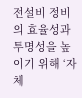전설비 정비의 효율성과 투명성을 높이기 위해 ‘자체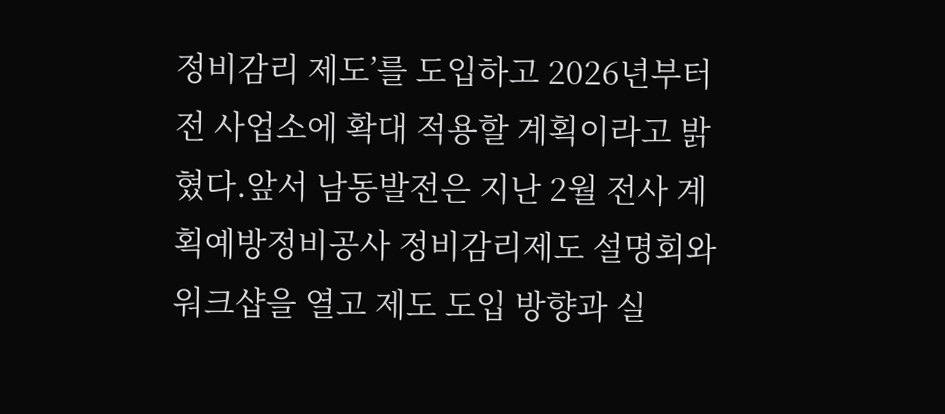정비감리 제도’를 도입하고 2026년부터 전 사업소에 확대 적용할 계획이라고 밝혔다.앞서 남동발전은 지난 2월 전사 계획예방정비공사 정비감리제도 설명회와 워크샵을 열고 제도 도입 방향과 실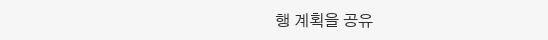행 계획을 공유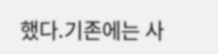했다.기존에는 사